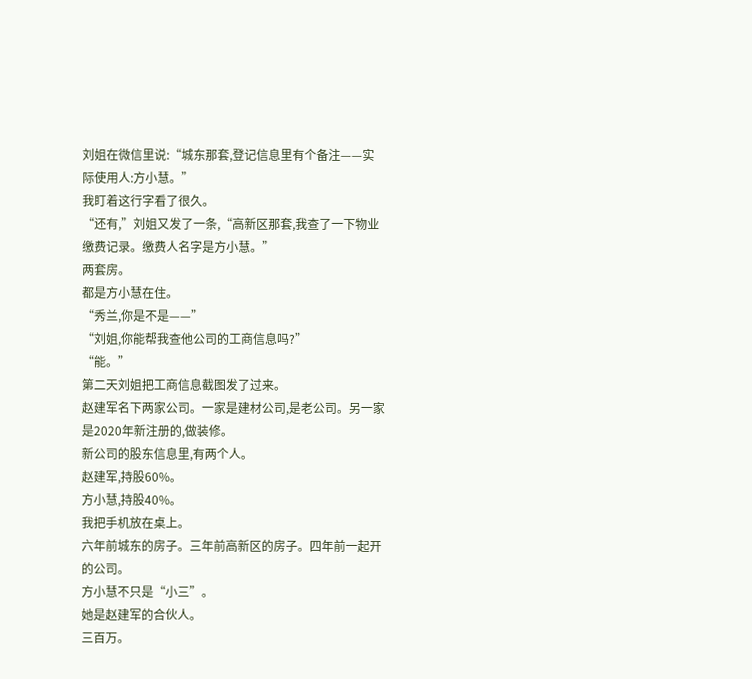刘姐在微信里说:“城东那套,登记信息里有个备注——实际使用人:方小慧。”
我盯着这行字看了很久。
“还有,”刘姐又发了一条,“高新区那套,我查了一下物业缴费记录。缴费人名字是方小慧。”
两套房。
都是方小慧在住。
“秀兰,你是不是——”
“刘姐,你能帮我查他公司的工商信息吗?”
“能。”
第二天刘姐把工商信息截图发了过来。
赵建军名下两家公司。一家是建材公司,是老公司。另一家是2020年新注册的,做装修。
新公司的股东信息里,有两个人。
赵建军,持股60%。
方小慧,持股40%。
我把手机放在桌上。
六年前城东的房子。三年前高新区的房子。四年前一起开的公司。
方小慧不只是“小三”。
她是赵建军的合伙人。
三百万。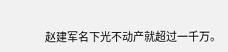赵建军名下光不动产就超过一千万。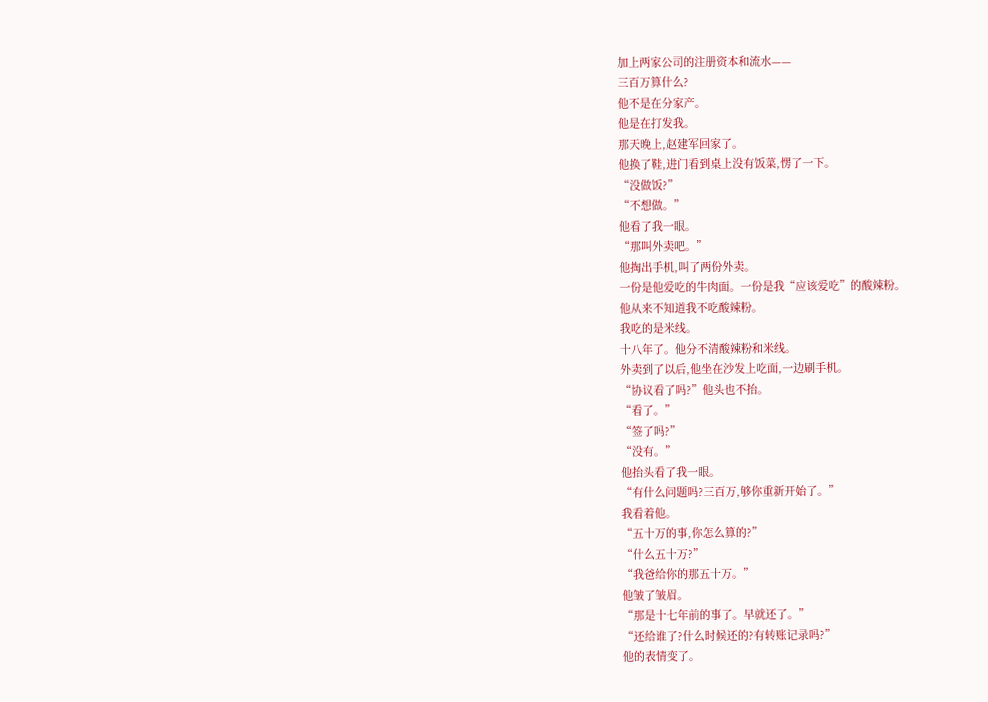加上两家公司的注册资本和流水——
三百万算什么?
他不是在分家产。
他是在打发我。
那天晚上,赵建军回家了。
他换了鞋,进门看到桌上没有饭菜,愣了一下。
“没做饭?”
“不想做。”
他看了我一眼。
“那叫外卖吧。”
他掏出手机,叫了两份外卖。
一份是他爱吃的牛肉面。一份是我“应该爱吃”的酸辣粉。
他从来不知道我不吃酸辣粉。
我吃的是米线。
十八年了。他分不清酸辣粉和米线。
外卖到了以后,他坐在沙发上吃面,一边刷手机。
“协议看了吗?”他头也不抬。
“看了。”
“签了吗?”
“没有。”
他抬头看了我一眼。
“有什么问题吗?三百万,够你重新开始了。”
我看着他。
“五十万的事,你怎么算的?”
“什么五十万?”
“我爸给你的那五十万。”
他皱了皱眉。
“那是十七年前的事了。早就还了。”
“还给谁了?什么时候还的?有转账记录吗?”
他的表情变了。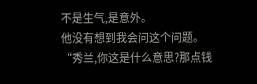不是生气,是意外。
他没有想到我会问这个问题。
“秀兰,你这是什么意思?那点钱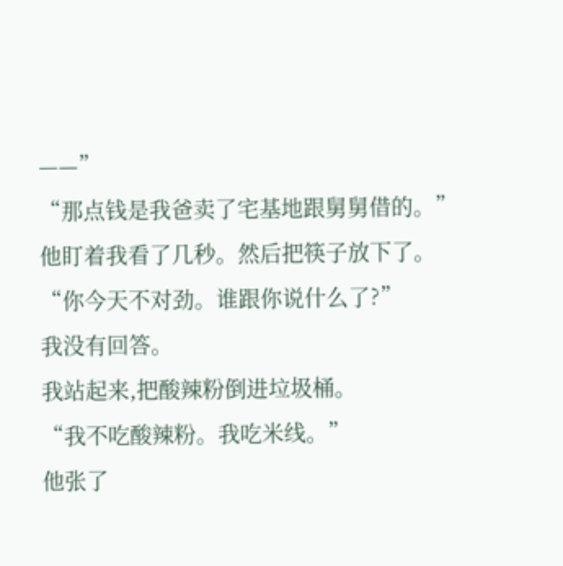——”
“那点钱是我爸卖了宅基地跟舅舅借的。”
他盯着我看了几秒。然后把筷子放下了。
“你今天不对劲。谁跟你说什么了?”
我没有回答。
我站起来,把酸辣粉倒进垃圾桶。
“我不吃酸辣粉。我吃米线。”
他张了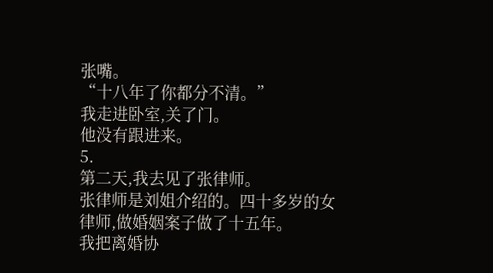张嘴。
“十八年了你都分不清。”
我走进卧室,关了门。
他没有跟进来。
5.
第二天,我去见了张律师。
张律师是刘姐介绍的。四十多岁的女律师,做婚姻案子做了十五年。
我把离婚协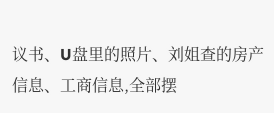议书、U盘里的照片、刘姐查的房产信息、工商信息,全部摆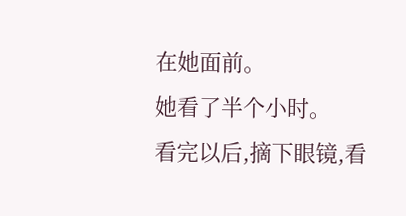在她面前。
她看了半个小时。
看完以后,摘下眼镜,看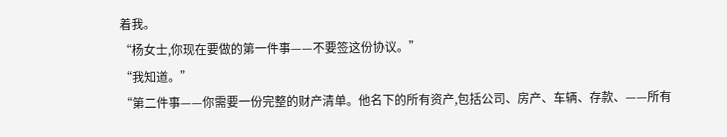着我。
“杨女士,你现在要做的第一件事——不要签这份协议。”
“我知道。”
“第二件事——你需要一份完整的财产清单。他名下的所有资产,包括公司、房产、车辆、存款、——所有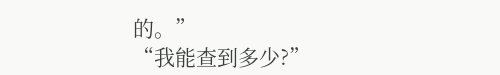的。”
“我能查到多少?”